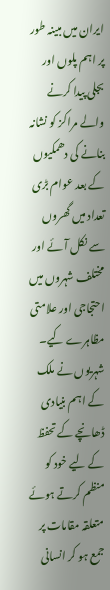ایران میں مبینہ طور پر اہم پلوں اور بجلی پیدا کرنے والے مراکز کو نشانہ بنانے کی دھمکیوں کے بعد عوام بڑی تعداد میں گھروں سے نکل آئے اور مختلف شہروں میں احتجاجی اور علامتی مظاہرے کیے۔ شہریوں نے ملک کے اہم بنیادی ڈھانچے کے تحفظ کے لیے خود کو منظم کرتے ہوئے متعلقہ مقامات پر جمع ہو کر انسانی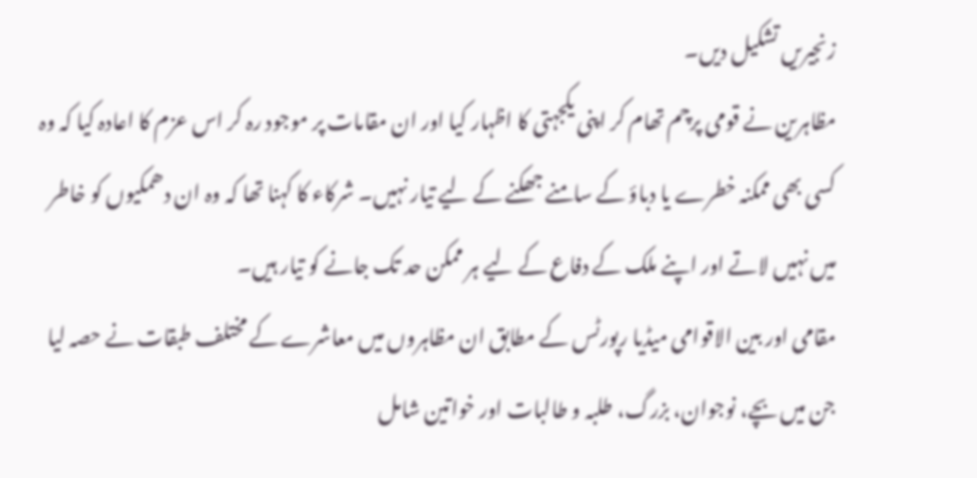زنجیریں تشکیل دیں۔
مظاہرین نے قومی پرچم تھام کر اپنی یکجہتی کا اظہار کیا اور ان مقامات پر موجود رہ کر اس عزم کا اعادہ کیا کہ وہ کسی بھی ممکنہ خطرے یا دباؤ کے سامنے جھکنے کے لیے تیار نہیں۔ شرکاء کا کہنا تھا کہ وہ ان دھمکیوں کو خاطر میں نہیں لاتے اور اپنے ملک کے دفاع کے لیے ہر ممکن حد تک جانے کو تیار ہیں۔
مقامی اور بین الاقوامی میڈیا رپورٹس کے مطابق ان مظاہروں میں معاشرے کے مختلف طبقات نے حصہ لیا جن میں بچے، نوجوان، بزرگ، طلبہ و طالبات اور خواتین شامل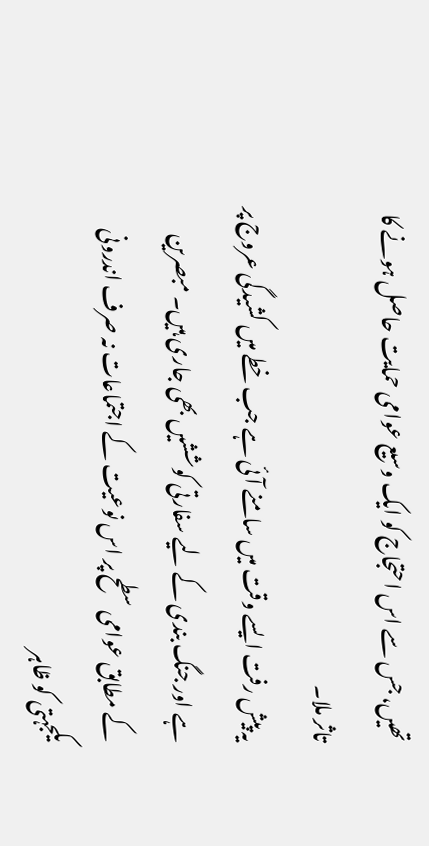تھیں، جس سے اس احتجاج کو ایک وسیع عوامی حمایت حاصل ہونے کا تاثر ملا۔
یہ پیش رفت ایسے وقت میں سامنے آئی ہے جب خطے میں کشیدگی عروج پر ہے اور جنگ بندی کے لیے سفارتی کوششیں بھی جاری ہیں۔ مبصرین کے مطابق عوامی سطح پر اس نوعیت کے اجتماعات نہ صرف اندرونی یکجہتی کو ظاہر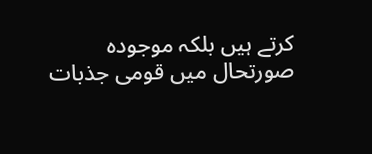کرتے ہیں بلکہ موجودہ صورتحال میں قومی جذبات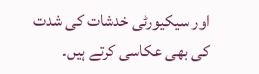اور سیکیورٹی خدشات کی شدت کی بھی عکاسی کرتے ہیں۔